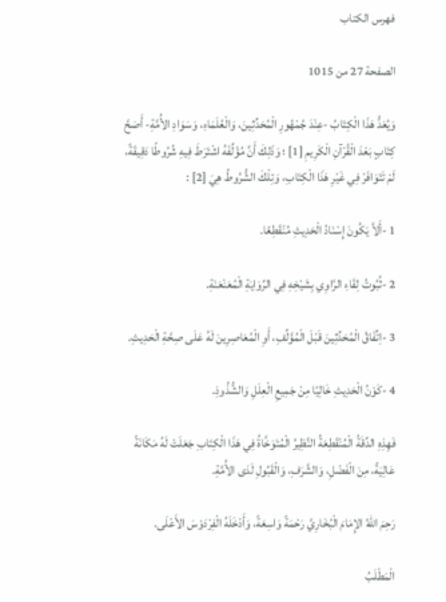فهرس الكتاب

الصفحة 27 من 1015

وَيُعَدُّ هَذَا الْكِتَابُ -عِنْدَ جُمْهُورِ الْمُحَدِّثِينَ، وَالْعُلَمَاءِ، وَسَوَادِ الأُمَّةِ- أَصَحَّ كِتَابٍ بَعْدَ الْقُرْآنِ الْكَرِيمِ [1] ؛ وَذَلِكَ أَنَّ مُؤَلِّفَهُ اشْتَرَطَ فِيهِ شُرُوطًا دَقِيقَةً، لَمْ تَتَوَافَرْ فِي غَيْرِ هَذَا الْكِتَابِ، وَتِلْكَ الشُّرُوطُ هِيَ [2] :

1 -أَلاَّ يَكُونَ إِسْنَادُ الْحَدِيثِ مُنْقَطِعًا.

2 -ثُبُوتُ لِقَاءِ الرَّاوِي بِشَيْخِهِ فِي الرِّوَايَةِ الْمُعَنْعَنَةِ.

3 -اِتِّفَاقُ الْمُحَدِّثِينَ قَبْلَ الْمُؤَلِّفِ، أَوِ الْمُعَاصِرِينَ لَهُ عَلَى صِحَّةِ الْحَدِيثِ.

4 -كَوْنُ الْحَدِيثِ خَالِيًا مِنْ جَمِيعِ الْعِلَلِ وَالشُّذُوذِ.

فَهِذِهِ الدِّقَةُ الْمُنْقَطِعَةُ النَّظِيرُ الْمُتَوَخَّاةُ فِي هَذَا الْكِتَابِ جَعَلَتْ لَهُ مَكَانَةً عَالِيَةً، مِنَ الْفَضْلِ، وَالشَّرَفِ، وَالْقَبُولِ لَدَى الأُمَّةِ.

رَحِمَ اللهُ الإِمَامَ الْبُخَارِيَّ رَحْمَةً وَاسِعَةً، وَأَدْخَلَهُ الْفِرْدَوْسَ الأَعْلَى.

الْمَطْلَبُ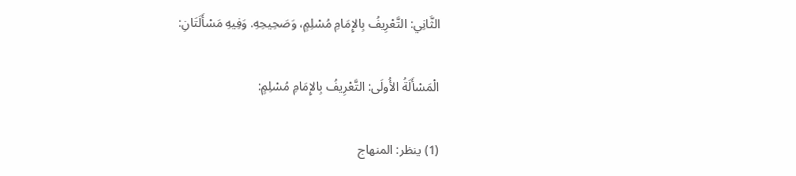الثَّانِي: التَّعْرِيفُ بِالإِمَامِ مُسْلِمٍ، وَصَحِيحِهِ. وَفِيهِ مَسْأَلَتَانِ:

الْمَسْأَلَةُ الأُولَى: التَّعْرِيفُ بِالإِمَامِ مُسْلِمٍ:

(1) ينظر: المنهاج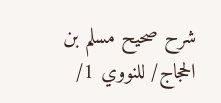شرح صحيح مسلم بن الحجاج/ للنووي 1/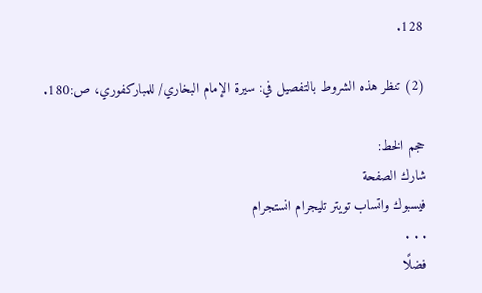128.

(2) تنظر هذه الشروط بالتفصيل في: سيرة الإمام البخاري/ للمباركفوري، ص:180.

حجم الخط:
شارك الصفحة
فيسبوك واتساب تويتر تليجرام انستجرام
. . .
فضلًا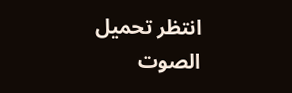انتظر تحميل الصوت